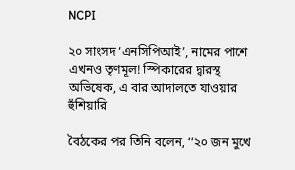NCPI

২০ সাংসদ ‘এনসিপিআই’, নামের পাশে এখনও তৃণমূল! স্পিকারের দ্বারস্থ অভিষেক, এ বার আদালতে যাওয়ার হুঁশিয়ারি

বৈঠকের পর তিনি বলেন, ‘‘২০ জন মুখে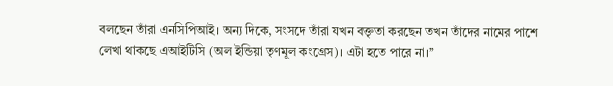বলছেন তাঁরা এনসিপিআই। অন্য দিকে, সংসদে তাঁরা যখন বক্তৃতা করছেন তখন তাঁদের নামের পাশে লেখা থাকছে এআইটিসি (অল ইন্ডিয়া তৃণমূল কংগ্রেস)। এটা হতে পারে না।’’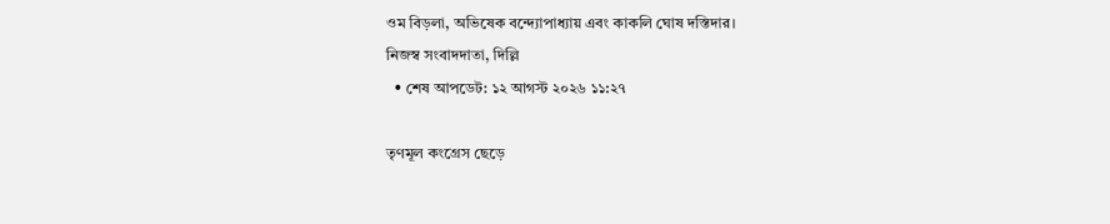ওম বিড়লা, অভিষেক বন্দ্যোপাধ্যায় এবং কাকলি ঘোষ দস্তিদার।
নিজস্ব সংবাদদাতা, দিল্লি
  • শেষ আপডেট: ১২ আগস্ট ২০২৬ ১১:২৭

তৃণমূল কংগ্রেস ছেড়ে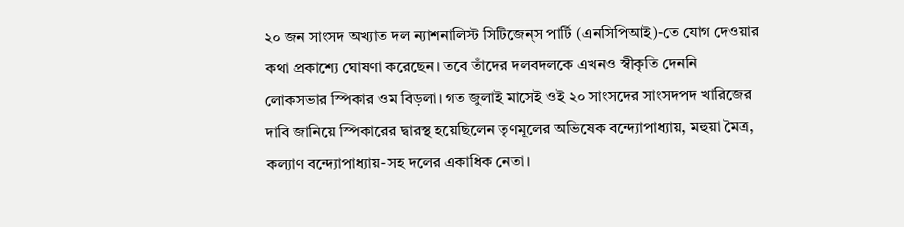২০ জন সাংসদ অখ্যাত দল ন্যাশনালিস্ট সিটিজেন্‌স পার্টি (এনসিপিআই)-তে যোগ দেওয়ার কথা প্রকাশ্যে ঘোষণা করেছেন। তবে তাঁদের দলবদলকে এখনও স্বীকৃতি দেননি লোকসভার স্পিকার ওম বিড়লা। গত জুলাই মাসেই ওই ২০ সাংসদের সাংসদপদ খারিজের দাবি জানিয়ে স্পিকারের দ্বারস্থ হয়েছিলেন তৃণমূলের অভিষেক বন্দ্যোপাধ্যায়, মহুয়া মৈত্র, কল্যাণ বন্দ্যোপাধ্যায়-সহ দলের একাধিক নেতা।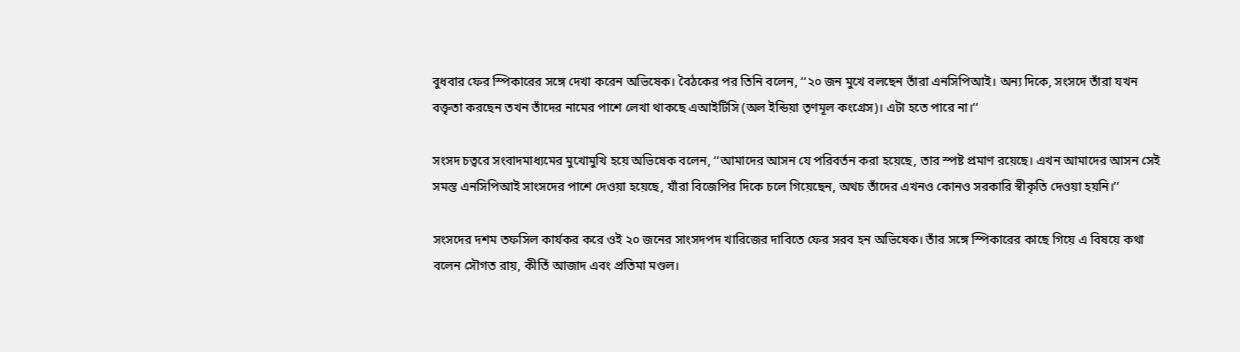বুধবার ফের স্পিকারের সঙ্গে দেখা করেন অভিষেক। বৈঠকের পর তিনি বলেন, ‘‘২০ জন মুখে বলছেন তাঁরা এনসিপিআই। অন্য দিকে, সংসদে তাঁরা যখন বক্তৃতা করছেন তখন তাঁদের নামের পাশে লেখা থাকছে এআইটিসি (অল ইন্ডিয়া তৃণমূল কংগ্রেস)। এটা হতে পারে না।’’

সংসদ চত্বরে সংবাদমাধ্যমের মুখোমুখি হয়ে অভিষেক বলেন, ‘‘আমাদের আসন যে পরিবর্তন করা হয়েছে, তার স্পষ্ট প্রমাণ রয়েছে। এখন আমাদের আসন সেই সমস্ত এনসিপিআই সাংসদের পাশে দেওয়া হয়েছে, যাঁরা বিজেপির দিকে চলে গিয়েছেন, অথচ তাঁদের এখনও কোনও সরকারি স্বীকৃতি দেওয়া হয়নি।’’

সংসদের দশম তফসিল কার্যকর করে ওই ২০ জনের সাংসদপদ খারিজের দাবিতে ফের সরব হন অভিষেক। তাঁর সঙ্গে স্পিকারের কাছে গিয়ে এ বিষয়ে কথা বলেন সৌগত রায়, কীর্তি আজাদ এবং প্রতিমা মণ্ডল।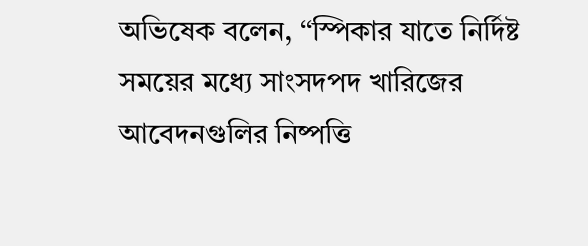অভিষেক বলেন, ‘‘স্পিকার যাতে নির্দিষ্ট সময়ের মধ্যে সাংসদপদ খারিজের আবেদনগুলির নিষ্পত্তি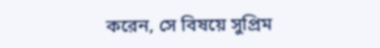করেন, সে বিষয়ে সুপ্রিম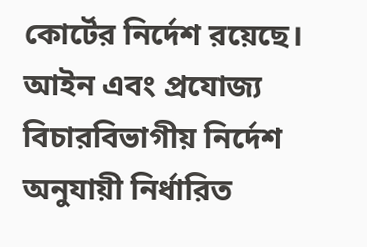কোর্টের নির্দেশ রয়েছে। আইন এবং প্রযোজ্য বিচারবিভাগীয় নির্দেশ অনুযায়ী নির্ধারিত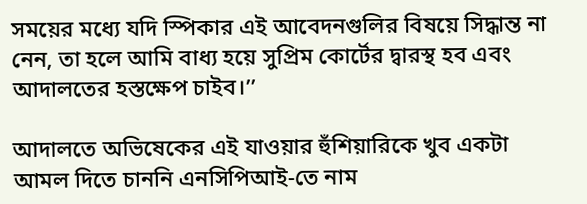সময়ের মধ্যে যদি স্পিকার এই আবেদনগুলির বিষয়ে সিদ্ধান্ত না নেন, তা হলে আমি বাধ্য হয়ে সুপ্রিম কোর্টের দ্বারস্থ হব এবং আদালতের হস্তক্ষেপ চাইব।’’

আদালতে অভিষেকের এই যাওয়ার হুঁশিয়ারিকে খুব একটা আমল দিতে চাননি এনসিপিআই-তে নাম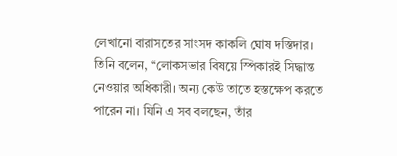লেখানো বারাসতের সাংসদ কাকলি ঘোষ দস্তিদার। তিনি বলেন, ‘‘লোকসভার বিষয়ে স্পিকারই সিদ্ধান্ত নেওয়ার অধিকারী। অন্য কেউ তাতে হস্তক্ষেপ করতে পারেন না। যিনি এ সব বলছেন, তাঁর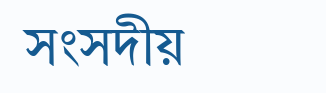সংসদীয়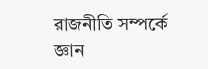রাজনীতি সম্পর্কে জ্ঞান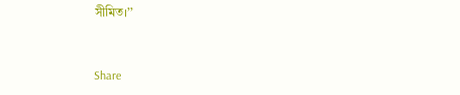সীমিত।’’


Share